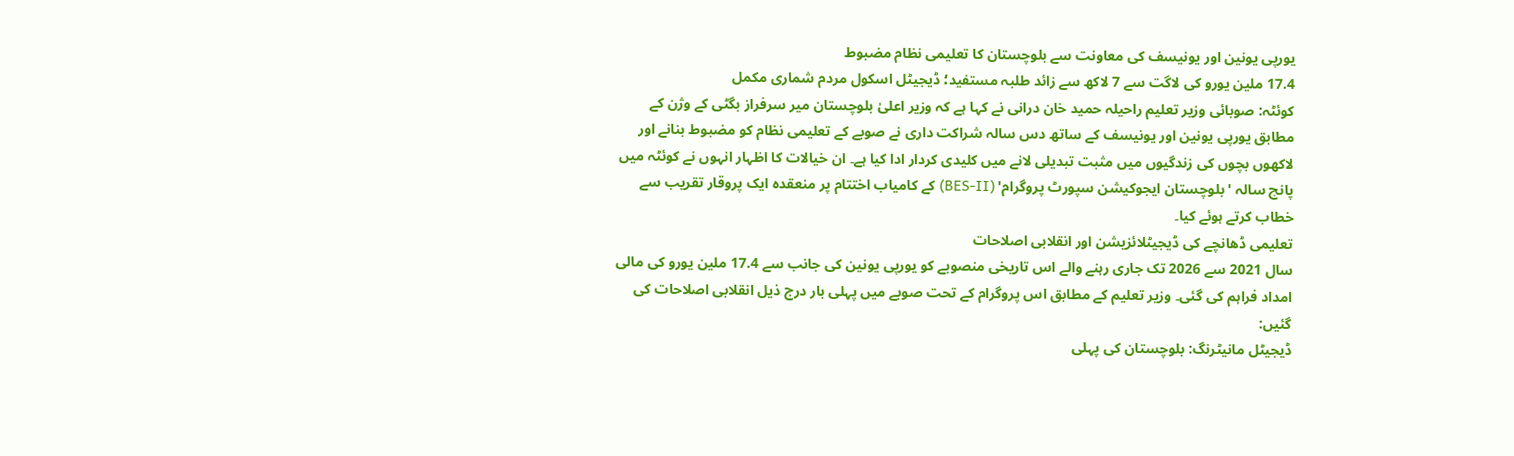یورپی یونین اور یونیسف کی معاونت سے بلوچستان کا تعلیمی نظام مضبوط
17.4 ملین یورو کی لاگت سے 7 لاکھ سے زائد طلبہ مستفید؛ ڈیجیٹل اسکول مردم شماری مکمل
کوئٹہ: صوبائی وزیر تعلیم راحیلہ حمید خان درانی نے کہا ہے کہ وزیر اعلیٰ بلوچستان میر سرفراز بگٹی کے وژن کے مطابق یورپی یونین اور یونیسف کے ساتھ دس سالہ شراکت داری نے صوبے کے تعلیمی نظام کو مضبوط بنانے اور لاکھوں بچوں کی زندگیوں میں مثبت تبدیلی لانے میں کلیدی کردار ادا کیا ہے۔ ان خیالات کا اظہار انہوں نے کوئٹہ میں پانچ سالہ 'بلوچستان ایجوکیشن سپورٹ پروگرام' (BES-II) کے کامیاب اختتام پر منعقدہ ایک پروقار تقریب سے خطاب کرتے ہوئے کیا۔
تعلیمی ڈھانچے کی ڈیجیٹلائزیشن اور انقلابی اصلاحات
سال 2021 سے 2026 تک جاری رہنے والے اس تاریخی منصوبے کو یورپی یونین کی جانب سے 17.4 ملین یورو کی مالی امداد فراہم کی گئی۔ وزیر تعلیم کے مطابق اس پروگرام کے تحت صوبے میں پہلی بار درج ذیل انقلابی اصلاحات کی گئیں:
ڈیجیٹل مانیٹرنگ: بلوچستان کی پہلی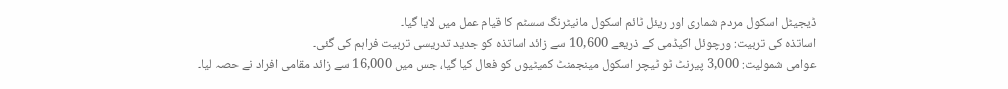ڈیجیٹل اسکول مردم شماری اور ریئل ٹائم اسکول مانیٹرنگ سسٹم کا قیام عمل میں لایا گیا۔
اساتذہ کی تربیت: ورچوئل اکیڈمی کے ذریعے 10,600 سے زائد اساتذہ کو جدید تدریسی تربیت فراہم کی گئی۔
عوامی شمولیت: 3,000 پیرنٹ ٹو ٹیچر اسکول مینجمنٹ کمیٹیوں کو فعال کیا گیا، جس میں 16,000 سے زائد مقامی افراد نے حصہ لیا۔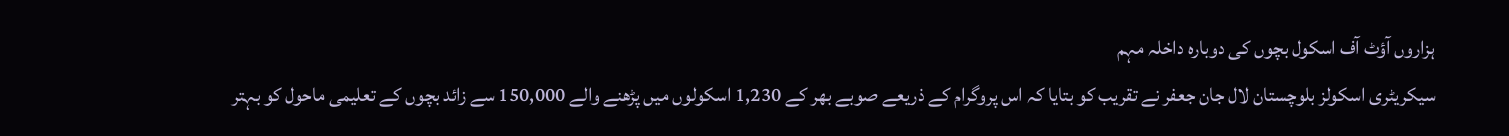ہزاروں آؤٹ آف اسکول بچوں کی دوبارہ داخلہ مہم
سیکریٹری اسکولز بلوچستان لال جان جعفر نے تقریب کو بتایا کہ اس پروگرام کے ذریعے صوبے بھر کے 1,230 اسکولوں میں پڑھنے والے 150,000 سے زائد بچوں کے تعلیمی ماحول کو بہتر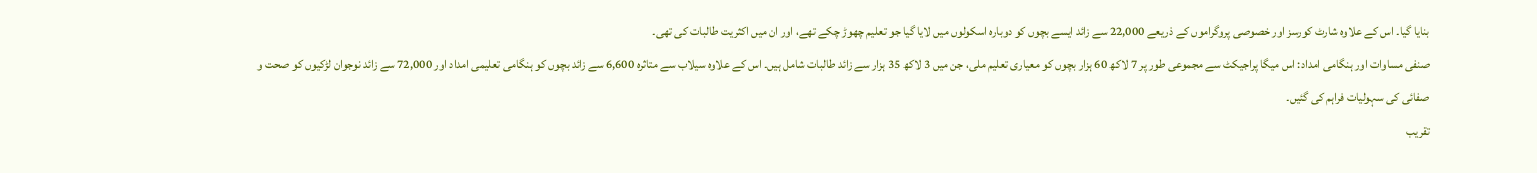بنایا گیا۔ اس کے علاوہ شارٹ کورسز اور خصوصی پروگراموں کے ذریعے 22,000 سے زائد ایسے بچوں کو دوبارہ اسکولوں میں لایا گیا جو تعلیم چھوڑ چکے تھے، اور ان میں اکثریت طالبات کی تھی۔
صنفی مساوات اور ہنگامی امداد: اس میگا پراجیکٹ سے مجموعی طور پر 7 لاکھ 60 ہزار بچوں کو معیاری تعلیم ملی، جن میں 3 لاکھ 35 ہزار سے زائد طالبات شامل ہیں۔ اس کے علاوہ سیلاب سے متاثرہ 6,600 سے زائد بچوں کو ہنگامی تعلیمی امداد اور 72,000 سے زائد نوجوان لڑکیوں کو صحت و صفائی کی سہولیات فراہم کی گئیں۔
تقریب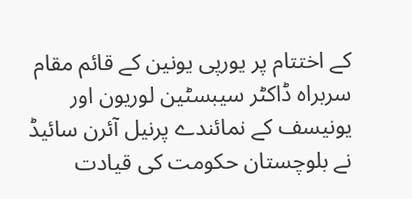کے اختتام پر یورپی یونین کے قائم مقام سربراہ ڈاکٹر سیبسٹین لوریون اور یونیسف کے نمائندے پرنیل آئرن سائیڈ نے بلوچستان حکومت کی قیادت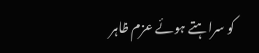کو سراہتے ہوئے عزم ظاہر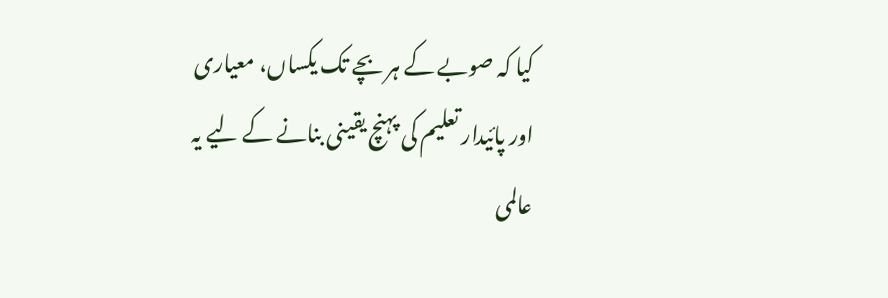کیا کہ صوبے کے ہر بچے تک یکساں، معیاری اور پائیدار تعلیم کی پہنچ یقینی بنانے کے لیے یہ عالمی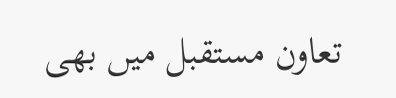تعاون مستقبل میں بھی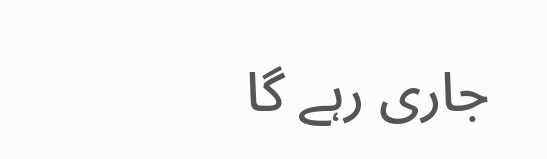جاری رہے گا